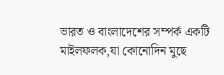ভারত ও বাংলাদেশের সম্পর্ক একটি মাইলফলক,যা কোনোদিন মুছে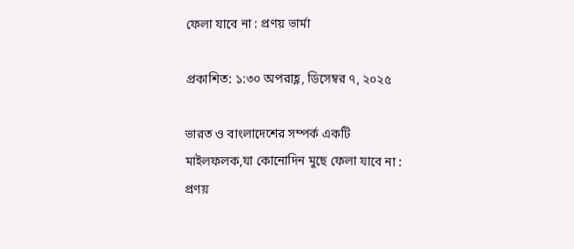ফেলা যাবে না : প্রণয় ভার্মা

প্রকাশিত: ১:৩০ অপরাহ্ণ, ডিসেম্বর ৭, ২০২৫

ভারত ও বাংলাদেশের সম্পর্ক একটি মাইলফলক,যা কোনোদিন মুছে ফেলা যাবে না : প্রণয়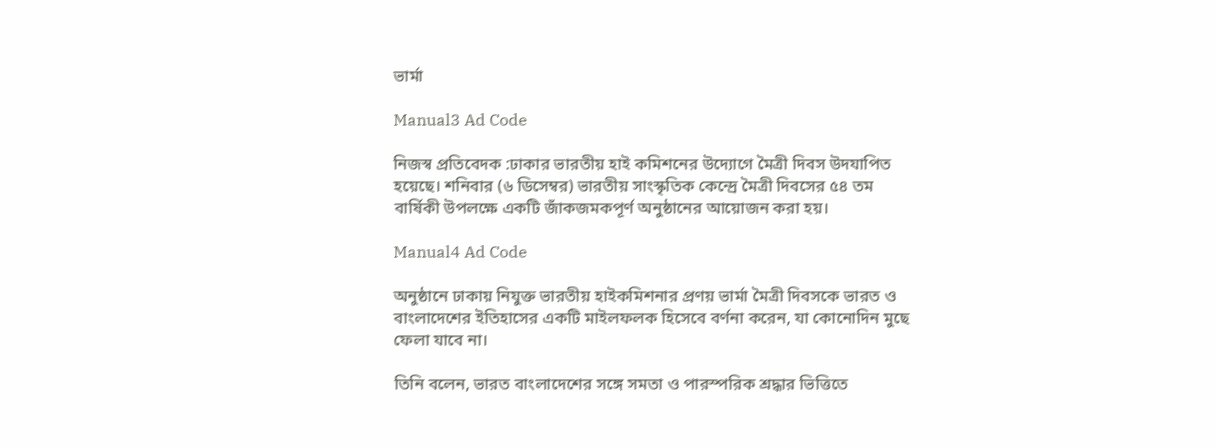ভার্মা

Manual3 Ad Code

নিজস্ব প্রতিবেদক :ঢাকার ভারতীয় হাই কমিশনের উদ্যোগে মৈত্রী দিবস উদযাপিত হয়েছে। শনিবার (৬ ডিসেম্বর) ভারতীয় সাংস্কৃতিক কেন্দ্রে মৈত্রী দিবসের ৫৪ তম বার্ষিকী উপলক্ষে একটি জাঁকজমকপূর্ণ অনুষ্ঠানের আয়োজন করা হয়।

Manual4 Ad Code

অনুষ্ঠানে ঢাকায় নিযুক্ত ভারতীয় হাইকমিশনার প্রণয় ভার্মা মৈত্রী দিবসকে ভারত ও বাংলাদেশের ইতিহাসের একটি মাইলফলক হিসেবে বর্ণনা করেন, যা কোনোদিন মুছে ফেলা যাবে না।

তিনি বলেন, ভারত বাংলাদেশের সঙ্গে সমতা ও পারস্পরিক শ্রদ্ধার ভিত্তিতে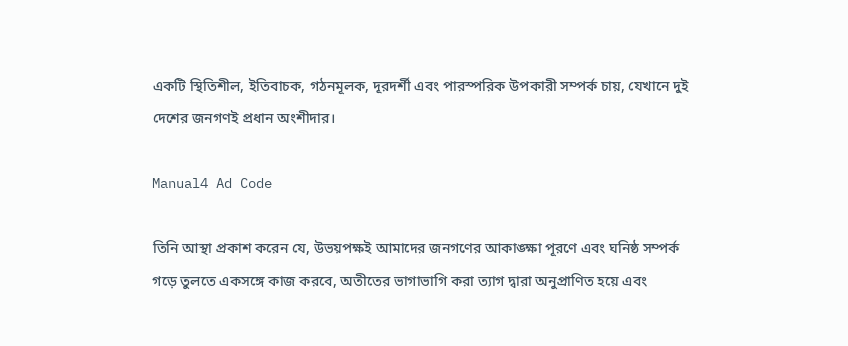একটি স্থিতিশীল, ইতিবাচক, গঠনমূলক, দূরদর্শী এবং পারস্পরিক উপকারী সম্পর্ক চায়, যেখানে দুই দেশের জনগণই প্রধান অংশীদার।

Manual4 Ad Code

তিনি আস্থা প্রকাশ করেন যে, উভয়পক্ষই আমাদের জনগণের আকাঙ্ক্ষা পূরণে এবং ঘনিষ্ঠ সম্পর্ক গড়ে তুলতে একসঙ্গে কাজ করবে, অতীতের ভাগাভাগি করা ত্যাগ দ্বারা অনুপ্রাণিত হয়ে এবং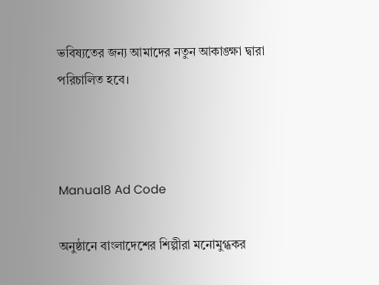ভবিষ্যতের জন্য আমাদের নতুন আকাঙ্ক্ষা দ্বারা পরিচালিত হবে।



Manual8 Ad Code

অনুষ্ঠানে বাংলাদেশের শিল্পীরা মনোমুগ্ধকর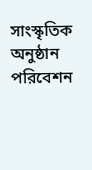সাংস্কৃতিক অনুষ্ঠান পরিবেশন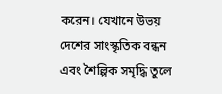করেন। যেখানে উভয় দেশের সাংস্কৃতিক বন্ধন এবং শৈল্পিক সমৃদ্ধি তুলে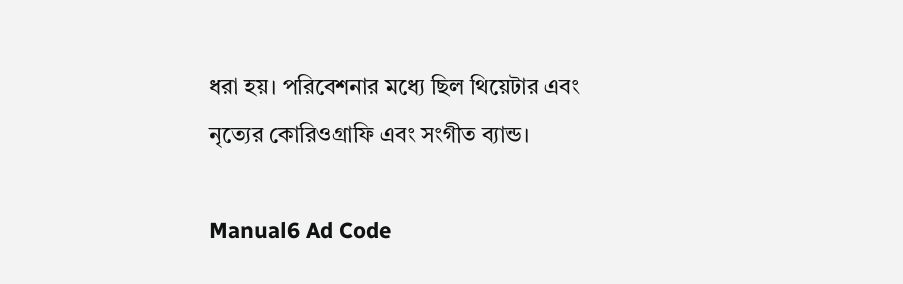ধরা হয়। পরিবেশনার মধ্যে ছিল থিয়েটার এবং নৃত্যের কোরিওগ্রাফি এবং সংগীত ব্যান্ড।

Manual6 Ad Code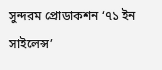সুন্দরম প্রোডাকশন ‘৭১ ইন সাইলেন্স’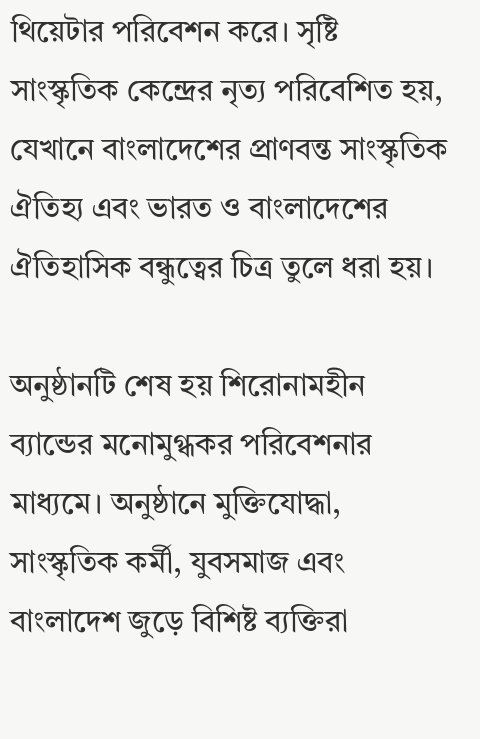থিয়েটার পরিবেশন করে। সৃষ্টি সাংস্কৃতিক কেন্দ্রের নৃত্য পরিবেশিত হয়, যেখানে বাংলাদেশের প্রাণবন্ত সাংস্কৃতিক ঐতিহ্য এবং ভারত ও বাংলাদেশের ঐতিহাসিক বন্ধুত্বের চিত্র তুলে ধরা হয়।

অনুষ্ঠানটি শেষ হয় শিরোনামহীন ব্যান্ডের মনোমুগ্ধকর পরিবেশনার মাধ্যমে। অনুষ্ঠানে মুক্তিযোদ্ধা, সাংস্কৃতিক কর্মী, যুবসমাজ এবং বাংলাদেশ জুড়ে বিশিষ্ট ব্যক্তিরা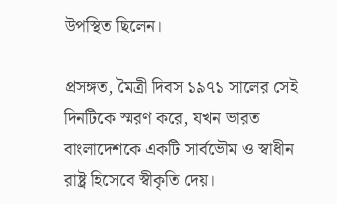উপস্থিত ছিলেন।

প্রসঙ্গত, মৈত্রী দিবস ১৯৭১ সালের সেই দিনটিকে স্মরণ করে, যখন ভারত বাংলাদেশকে একটি সার্বভৌম ও স্বাধীন রাষ্ট্র হিসেবে স্বীকৃতি দেয়।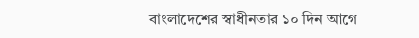বাংলাদেশের স্বাধীনতার ১০ দিন আগে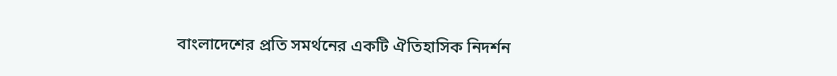বাংলাদেশের প্রতি সমর্থনের একটি ঐতিহাসিক নিদর্শন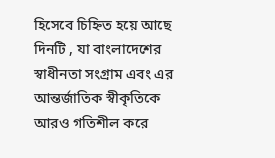হিসেবে চিহ্নিত হয়ে আছে দিনটি , যা বাংলাদেশের স্বাধীনতা সংগ্রাম এবং এর আন্তর্জাতিক স্বীকৃতিকে আরও গতিশীল করে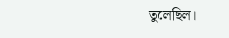তুলেছিল।